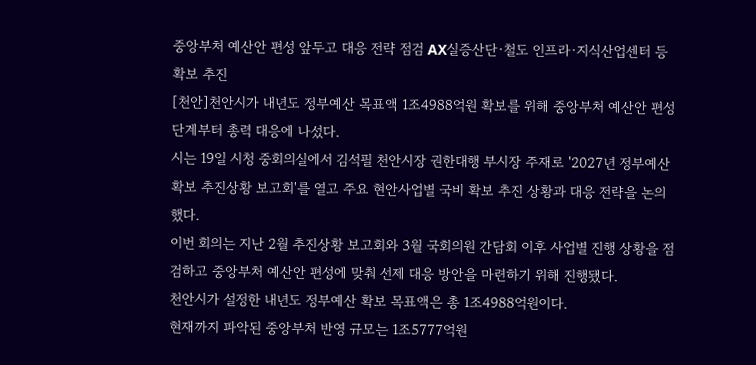중앙부처 예산안 편성 앞두고 대응 전략 점검 AX실증산단·철도 인프라·지식산업센터 등 확보 추진
[천안]천안시가 내년도 정부예산 목표액 1조4988억원 확보를 위해 중앙부처 예산안 편성 단계부터 총력 대응에 나섰다.
시는 19일 시청 중회의실에서 김석필 천안시장 권한대행 부시장 주재로 '2027년 정부예산 확보 추진상황 보고회'를 열고 주요 현안사업별 국비 확보 추진 상황과 대응 전략을 논의했다.
이번 회의는 지난 2월 추진상황 보고회와 3월 국회의원 간담회 이후 사업별 진행 상황을 점검하고 중앙부처 예산안 편성에 맞춰 선제 대응 방안을 마련하기 위해 진행됐다.
천안시가 설정한 내년도 정부예산 확보 목표액은 총 1조4988억원이다.
현재까지 파악된 중앙부처 반영 규모는 1조5777억원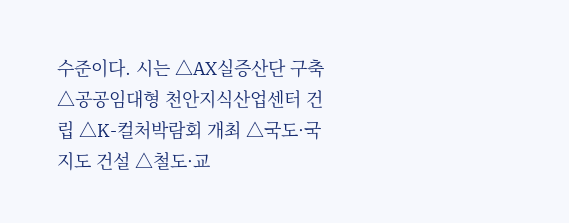수준이다. 시는 △AX실증산단 구축 △공공임대형 천안지식산업센터 건립 △K-컬처박람회 개최 △국도·국지도 건설 △철도·교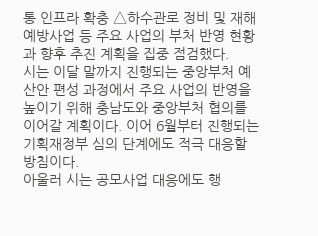통 인프라 확충 △하수관로 정비 및 재해예방사업 등 주요 사업의 부처 반영 현황과 향후 추진 계획을 집중 점검했다.
시는 이달 말까지 진행되는 중앙부처 예산안 편성 과정에서 주요 사업의 반영을 높이기 위해 충남도와 중앙부처 협의를 이어갈 계획이다. 이어 6월부터 진행되는 기획재정부 심의 단계에도 적극 대응할 방침이다.
아울러 시는 공모사업 대응에도 행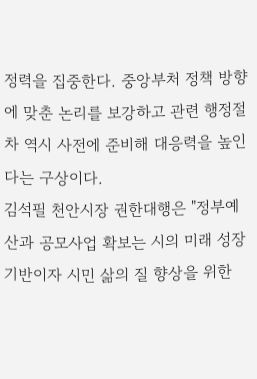정력을 집중한다. 중앙부처 정책 방향에 맞춘 논리를 보강하고 관련 행정절차 역시 사전에 준비해 대응력을 높인다는 구상이다.
김석필 천안시장 권한대행은 "정부예산과 공모사업 확보는 시의 미래 성장 기반이자 시민 삶의 질 향상을 위한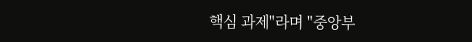핵심 과제"라며 "중앙부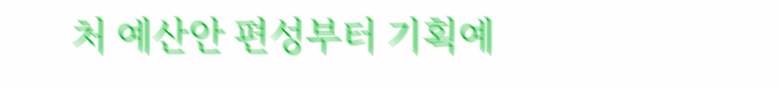처 예산안 편성부터 기획예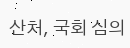산처, 국회 심의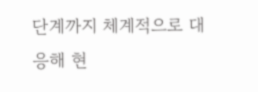단계까지 체계적으로 대응해 현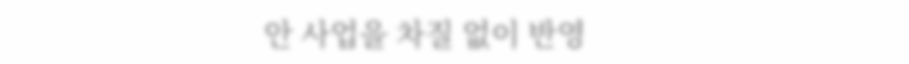안 사업을 차질 없이 반영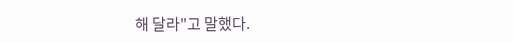해 달라"고 말했다.